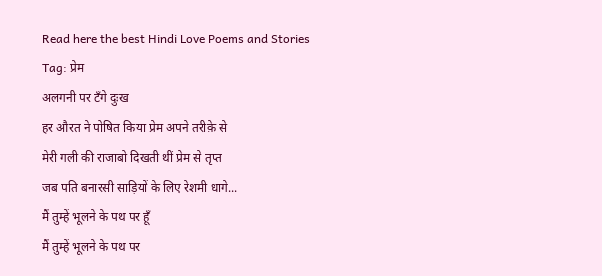Read here the best Hindi Love Poems and Stories
Tag: प्रेम
अलगनी पर टँगे दुःख
हर औरत ने पोषित किया प्रेम अपने तरीक़े से
मेरी गली की राजाबो दिखती थीं प्रेम से तृप्त
जब पति बनारसी साड़ियों के लिए रेशमी धागे...
मैं तुम्हें भूलने के पथ पर हूँ
मैं तुम्हें भूलने के पथ पर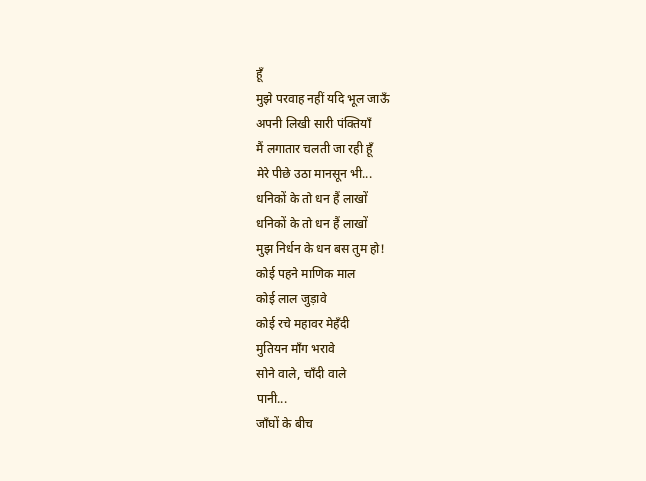हूँ
मुझे परवाह नहीं यदि भूल जाऊँ
अपनी लिखी सारी पंक्तियाँ
मैं लगातार चलती जा रही हूँ
मेरे पीछे उठा मानसून भी...
धनिकों के तो धन हैं लाखों
धनिकों के तो धन हैं लाखों
मुझ निर्धन के धन बस तुम हो!
कोई पहने माणिक माल
कोई लाल जुड़ावे
कोई रचे महावर मेहँदी
मुतियन माँग भरावे
सोने वाले, चाँदी वाले
पानी...
जाँघों के बीच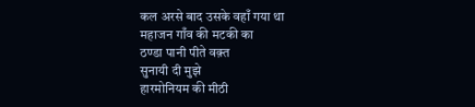कल अरसे बाद उसके वहाँ गया था
महाजन गाँव की मटकी का
ठण्डा पानी पीते वक़्त
सुनायी दी मुझे
हारमोनियम की मीठी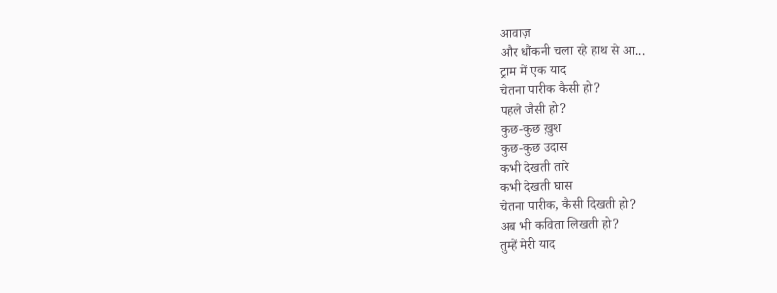आवाज़
और धौंकनी चला रहे हाथ से आ...
ट्राम में एक याद
चेतना पारीक कैसी हो?
पहले जैसी हो?
कुछ-कुछ ख़ुश
कुछ-कुछ उदास
कभी देखती तारे
कभी देखती घास
चेतना पारीक, कैसी दिखती हो?
अब भी कविता लिखती हो?
तुम्हें मेरी याद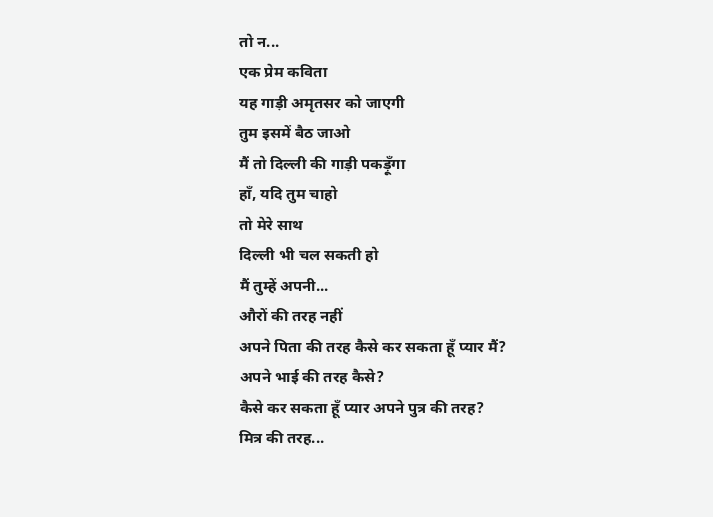तो न...
एक प्रेम कविता
यह गाड़ी अमृतसर को जाएगी
तुम इसमें बैठ जाओ
मैं तो दिल्ली की गाड़ी पकड़ूँगा
हाँ, यदि तुम चाहो
तो मेरे साथ
दिल्ली भी चल सकती हो
मैं तुम्हें अपनी...
औरों की तरह नहीं
अपने पिता की तरह कैसे कर सकता हूँ प्यार मैं?
अपने भाई की तरह कैसे?
कैसे कर सकता हूँ प्यार अपने पुत्र की तरह?
मित्र की तरह...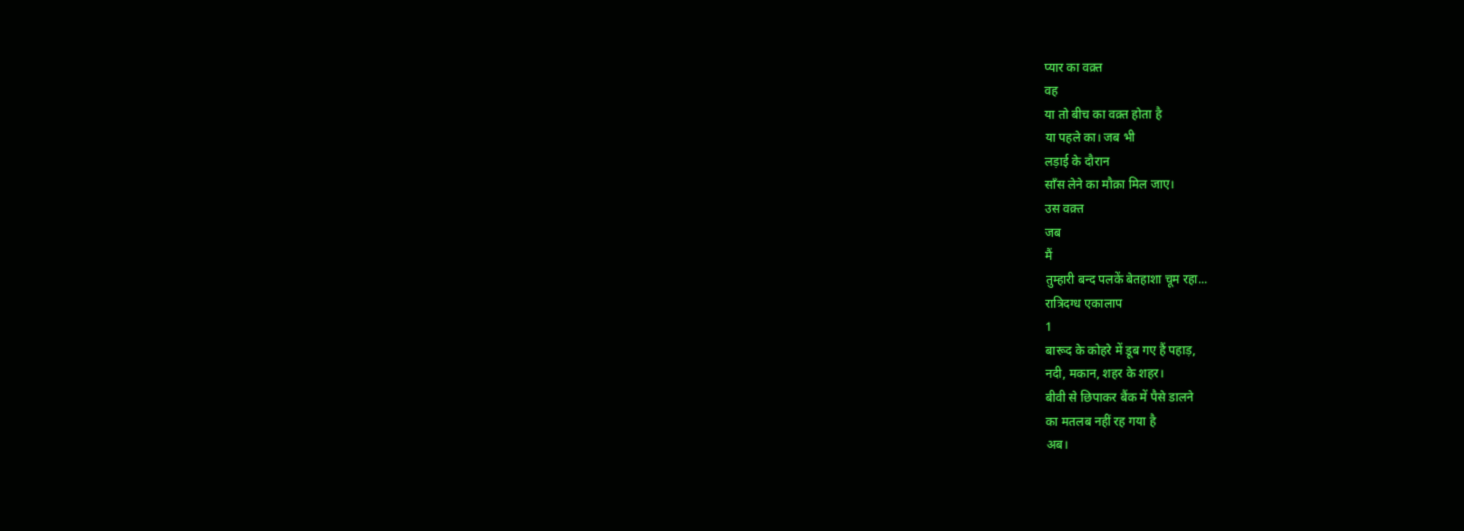प्यार का वक़्त
वह
या तो बीच का वक़्त होता है
या पहले का। जब भी
लड़ाई के दौरान
साँस लेने का मौक़ा मिल जाए।
उस वक़्त
जब
मैं
तुम्हारी बन्द पलकें बेतहाशा चूम रहा...
रात्रिदग्ध एकालाप
1
बारूद के कोहरे में डूब गए हैं पहाड़,
नदी, मकान, शहर के शहर।
बीवी से छिपाकर बैंक में पैसे डालने
का मतलब नहीं रह गया है
अब।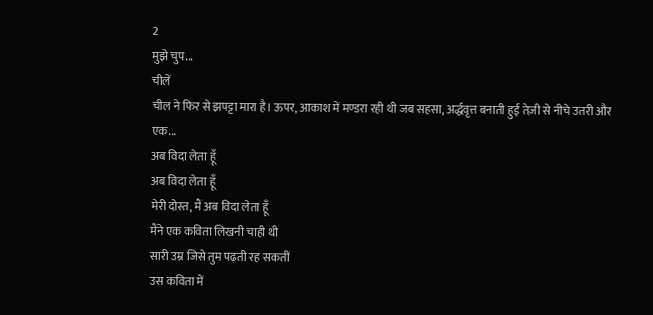2
मुझे चुप...
चीलें
चील ने फिर से झपट्टा मारा है। ऊपर, आकाश में मण्डरा रही थी जब सहसा, अर्द्धवृत्त बनाती हुई तेज़ी से नीचे उतरी और एक...
अब विदा लेता हूँ
अब विदा लेता हूँ
मेरी दोस्त, मैं अब विदा लेता हूँ
मैंने एक कविता लिखनी चाही थी
सारी उम्र जिसे तुम पढ़ती रह सकतीं
उस कविता में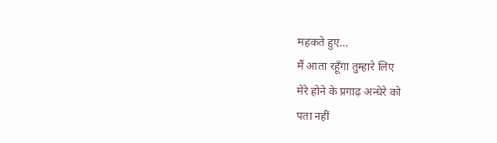महकते हुए...
मैं आता रहूँगा तुम्हारे लिए
मेरे होने के प्रगाढ़ अन्धेरे को
पता नहीं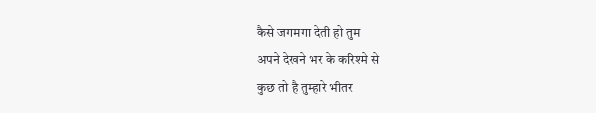कैसे जगमगा देती हो तुम
अपने देखने भर के करिश्मे से
कुछ तो है तुम्हारे भीतर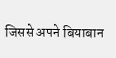जिससे अपने बियाबान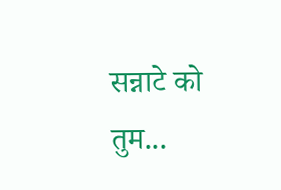सन्नाटे को
तुम...